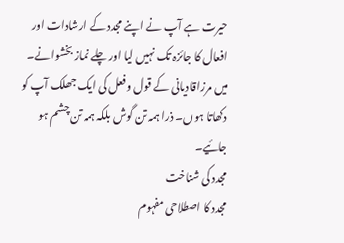حیرت ہے آپ نے اپنے مجدد کے ارشادات اور افعال کا جائزہ تک نہیں لیا اور چلے نماز بخشوانے۔ میں مرزاقادیانی کے قول وفعل کی ایک جھلک آپ کو دکھاتا ہوں۔ ذرا ہمہ تن گوش بلکہ ہمہ تن چشم ہو جائیے۔
مجدد کی شناخت
مجدد کا اصطلاحی مفہوم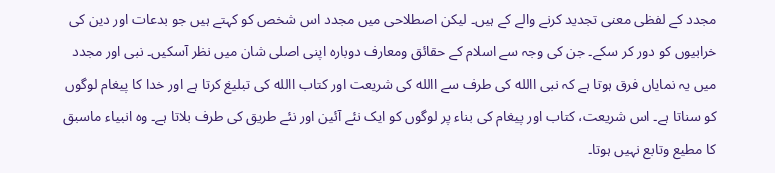مجدد کے لفظی معنی تجدید کرنے والے کے ہیں۔ لیکن اصطلاحی میں مجدد اس شخص کو کہتے ہیں جو بدعات اور دین کی خرابیوں کو دور کر سکے۔ جن کی وجہ سے اسلام کے حقائق ومعارف دوبارہ اپنی اصلی شان میں نظر آسکیں۔ نبی اور مجدد میں یہ نمایاں فرق ہوتا ہے کہ نبی االله کی طرف سے االله کی شریعت اور کتاب االله کی تبلیغ کرتا ہے اور خدا کا پیغام لوگوں کو سناتا ہے۔ اس شریعت، کتاب اور پیغام کی بناء پر لوگوں کو ایک نئے آئین اور نئے طریق کی طرف بلاتا ہے۔ وہ انبیاء ماسبق کا مطیع وتابع نہیں ہوتا۔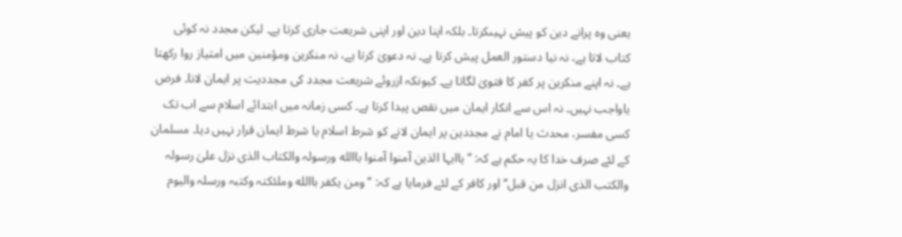یعنی وہ پرانے دین کو پیش نہیںکرتا۔ بلکہ اپنا دین اور اپنی شریعت جاری کرتا ہے۔ لیکن مجدد نہ کوئی کتاب لاتا ہے، نہ نیا دستور العمل پیش کرتا ہے۔ نہ دعویٰ کرتا ہے، نہ منکرین ومؤمنین میں امتیاز روا رکھتا ہے۔ نہ اپنے منکرین پر کفر کا فتویٰ لگاتا ہے۔ کیونکہ ازروئے شریعت مجدد کی مجددیت پر ایمان لانا۔ فرض یاواجب نہیں۔ نہ اس سے انکار ایمان میں نقص پیدا کرتا ہے۔ کسی زمانہ میں ابتدائے اسلام سے اب تک کسی مفسر، محدث یا امام نے مجددین پر ایمان لانے کو شرط اسلام یا شرط ایمان قرار نہیں دیا۔ مسلمان کے لئے صرف خدا کا یہ حکم ہے کہ: ’’یاایہا الذین آمنوا آمنوا باالله ورسولہ والکتاب الذی نزل علیٰ رسولہ والکتب الذی انزل من قبل‘‘ اور کافر کے لئے فرمایا ہے کہ: ’’ومن یکفر باالله وملئکتہ وکتبہ ورسلہ والیوم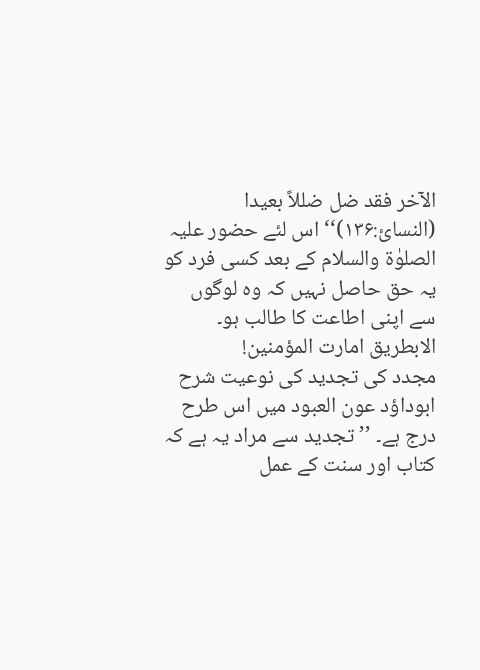الآخر فقد ضل ضللاً بعیدا (النسائ:۱۳۶)‘‘ اس لئے حضور علیہ الصلوٰۃ والسلام کے بعد کسی فرد کو یہ حق حاصل نہیں کہ وہ لوگوں سے اپنی اطاعت کا طالب ہو۔ الابطریق امارت المؤمنین!
مجدد کی تجدید کی نوعیت شرح ابوداؤد عون العبود میں اس طرح درج ہے۔ ’’تجدید سے مراد یہ ہے کہ کتاب اور سنت کے عمل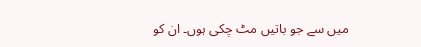میں سے جو باتیں مٹ چکی ہوں۔ ان کو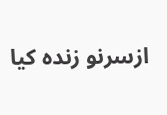ازسرنو زندہ کیا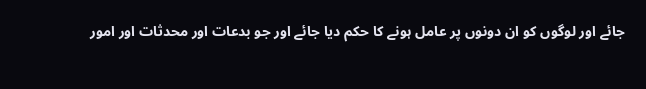جائے اور لوگوں کو ان دونوں پر عامل ہونے کا حکم دیا جائے اور جو بدعات اور محدثات اور امور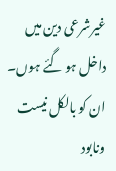غیرشرعی دین میں داخل ہو گئے ہوں۔ ان کو بالکل نیست ونابود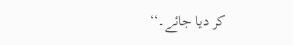کر دیا جائے۔‘‘